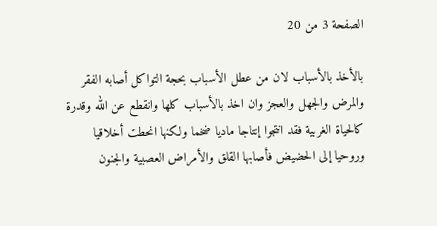الصفحة 3 من 20

بالأخذ بالأسباب لان من عطل الأسباب بحجة التواكل أصابه الفقر والمرض والجهل والعجز وان اخذ بالأسباب كلها وانقطع عن الله وقدرة كالحياة الغربية فقد انتجوا إنتاجا ماديا ضخما ولكنها انحطت أخلاقيا وروحيا إلى الحضيض فأصابها القلق والأمراض العصبية والجنون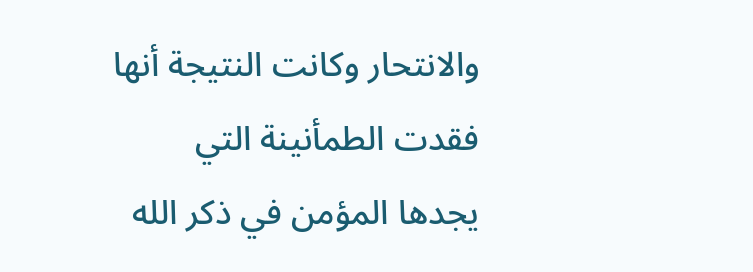والانتحار وكانت النتيجة أنها فقدت الطمأنينة التي يجدها المؤمن في ذكر الله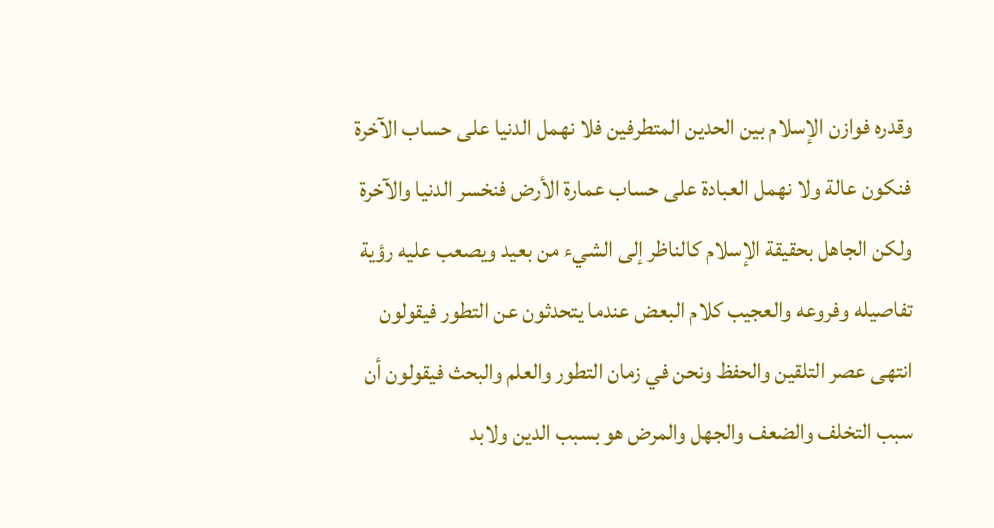وقدره فوازن الإسلام بين الحدين المتطرفين فلا نهمل الدنيا على حساب الآخرة فنكون عالة ولا نهمل العبادة على حساب عمارة الأرض فنخسر الدنيا والآخرة ولكن الجاهل بحقيقة الإسلام كالناظر إلى الشيء من بعيد ويصعب عليه رؤية تفاصيله وفروعه والعجيب كلام البعض عندما يتحدثون عن التطور فيقولون انتهى عصر التلقين والحفظ ونحن في زمان التطور والعلم والبحث فيقولون أن سبب التخلف والضعف والجهل والمرض هو بسبب الدين ولابد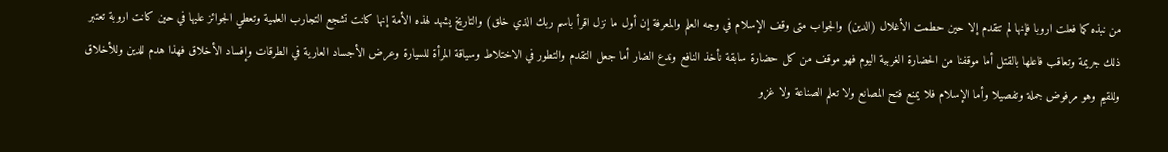من نبذه كما فعلت اروبا فإنها لم تتقدم إلا حين حطمت الأغلال (الدين) والجواب متى وقف الإسلام في وجه العلم والمعرفة إن أول ما نزل اقرأ باسم ربك الذي خلق) والتاريخ يشهد لهذه الأمة إنها كانت تشجع التجارب العلمية وتعطي الجوائز عليها في حين كانت اروبة تعتبر ذلك جريمة وتعاقب فاعلها بالقتل أما موقفنا من الحضارة الغربية اليوم فهو موقف من كل حضارة سابقة نأخذ النافع وندع الضار أما جعل التقدم والتطور في الاختلاط وسياقة المرأة للسيارة وعرض الأجساد العارية في الطرقات وإفساد الأخلاق فهذا هدم للدين وللأخلاق وللقيم وهو مرفوض جملة وتفصيلا وأما الإسلام فلا يمنع فتح المصانع ولا تعلم الصناعة ولا غزو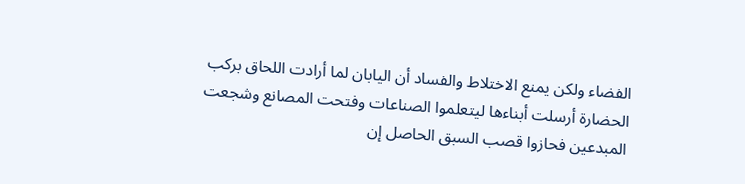الفضاء ولكن يمنع الاختلاط والفساد أن اليابان لما أرادت اللحاق بركب الحضارة أرسلت أبناءها ليتعلموا الصناعات وفتحت المصانع وشجعت المبدعين فحازوا قصب السبق الحاصل إن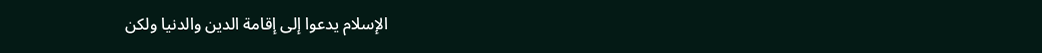الإسلام يدعوا إلى إقامة الدين والدنيا ولكن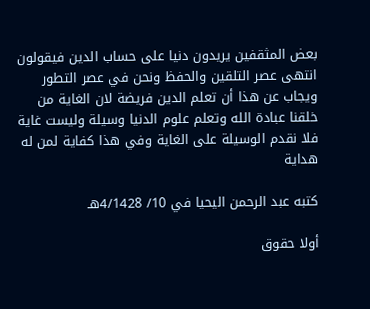بعض المثقفين يريدون دنيا على حساب الدين فيقولون انتهى عصر التلقين والحفظ ونحن في عصر التطور ويجاب عن هذا أن تعلم الدين فريضة لان الغاية من خلقنا عبادة الله وتعلم علوم الدنيا وسيلة وليست غاية فلا نقدم الوسيلة على الغاية وفي هذا كفاية لمن له هداية

كتبه عبد الرحمن اليحيا في 10/ 4/1428هـ

أولا حقوق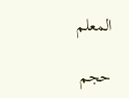المعلم

حجم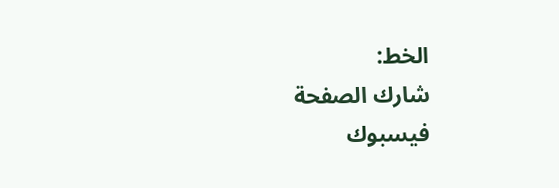الخط:
شارك الصفحة
فيسبوك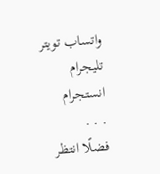واتساب تويتر تليجرام انستجرام
. . .
فضلًا انتظر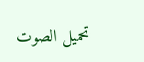تحميل الصوت